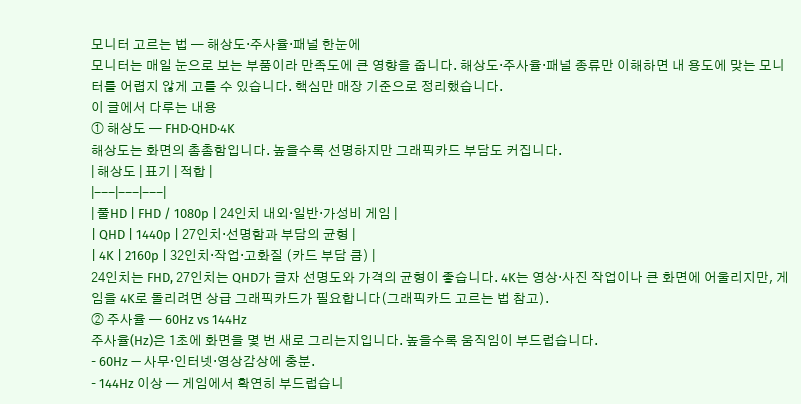모니터 고르는 법 — 해상도·주사율·패널 한눈에
모니터는 매일 눈으로 보는 부품이라 만족도에 큰 영향을 줍니다. 해상도·주사율·패널 종류만 이해하면 내 용도에 맞는 모니터를 어렵지 않게 고를 수 있습니다. 핵심만 매장 기준으로 정리했습니다.
이 글에서 다루는 내용
① 해상도 — FHD·QHD·4K
해상도는 화면의 촘촘함입니다. 높을수록 선명하지만 그래픽카드 부담도 커집니다.
| 해상도 | 표기 | 적합 |
|---|---|---|
| 풀HD | FHD / 1080p | 24인치 내외·일반·가성비 게임 |
| QHD | 1440p | 27인치·선명함과 부담의 균형 |
| 4K | 2160p | 32인치·작업·고화질 (카드 부담 큼) |
24인치는 FHD, 27인치는 QHD가 글자 선명도와 가격의 균형이 좋습니다. 4K는 영상·사진 작업이나 큰 화면에 어울리지만, 게임을 4K로 돌리려면 상급 그래픽카드가 필요합니다(그래픽카드 고르는 법 참고).
② 주사율 — 60Hz vs 144Hz
주사율(Hz)은 1초에 화면을 몇 번 새로 그리는지입니다. 높을수록 움직임이 부드럽습니다.
- 60Hz — 사무·인터넷·영상감상에 충분.
- 144Hz 이상 — 게임에서 확연히 부드럽습니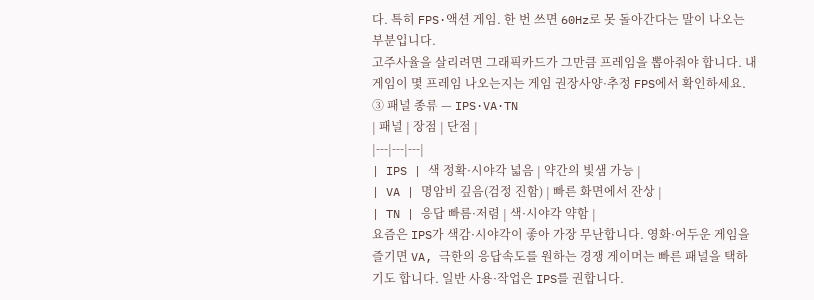다. 특히 FPS·액션 게임. 한 번 쓰면 60Hz로 못 돌아간다는 말이 나오는 부분입니다.
고주사율을 살리려면 그래픽카드가 그만큼 프레임을 뽑아줘야 합니다. 내 게임이 몇 프레임 나오는지는 게임 권장사양·추정 FPS에서 확인하세요.
③ 패널 종류 — IPS·VA·TN
| 패널 | 장점 | 단점 |
|---|---|---|
| IPS | 색 정확·시야각 넓음 | 약간의 빛샘 가능 |
| VA | 명암비 깊음(검정 진함) | 빠른 화면에서 잔상 |
| TN | 응답 빠름·저렴 | 색·시야각 약함 |
요즘은 IPS가 색감·시야각이 좋아 가장 무난합니다. 영화·어두운 게임을 즐기면 VA, 극한의 응답속도를 원하는 경쟁 게이머는 빠른 패널을 택하기도 합니다. 일반 사용·작업은 IPS를 권합니다.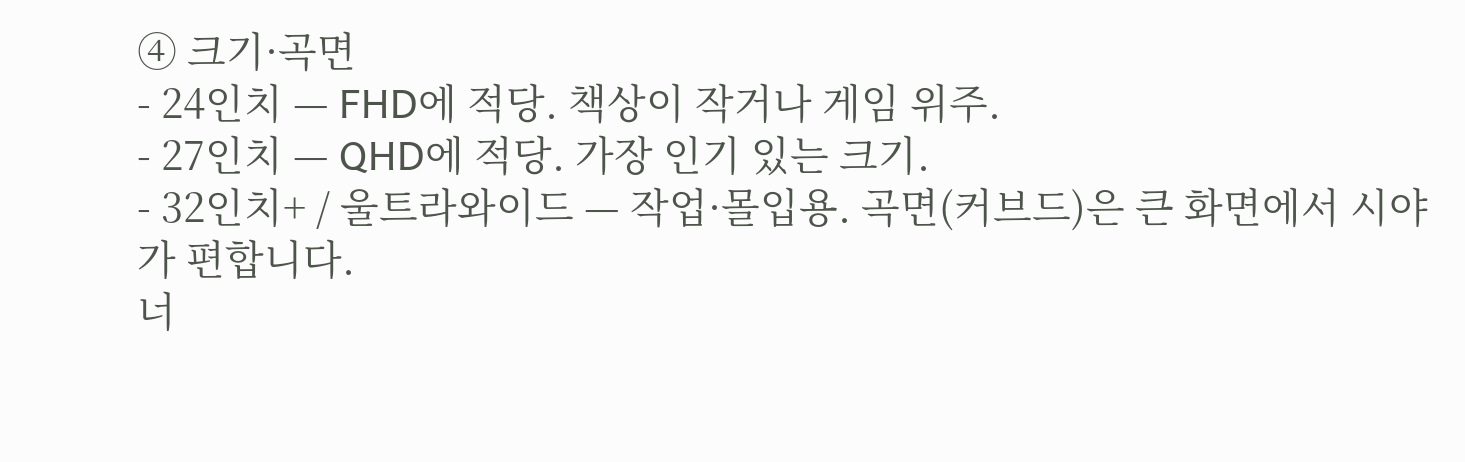④ 크기·곡면
- 24인치 — FHD에 적당. 책상이 작거나 게임 위주.
- 27인치 — QHD에 적당. 가장 인기 있는 크기.
- 32인치+ / 울트라와이드 — 작업·몰입용. 곡면(커브드)은 큰 화면에서 시야가 편합니다.
너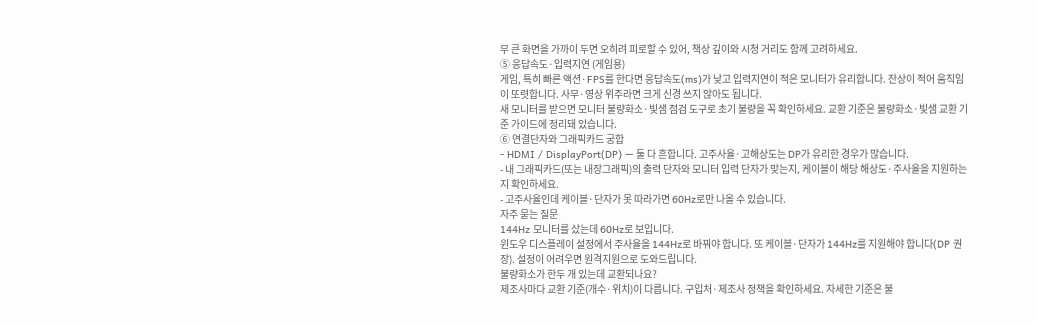무 큰 화면을 가까이 두면 오히려 피로할 수 있어, 책상 깊이와 시청 거리도 함께 고려하세요.
⑤ 응답속도·입력지연 (게임용)
게임, 특히 빠른 액션·FPS를 한다면 응답속도(ms)가 낮고 입력지연이 적은 모니터가 유리합니다. 잔상이 적어 움직임이 또렷합니다. 사무·영상 위주라면 크게 신경 쓰지 않아도 됩니다.
새 모니터를 받으면 모니터 불량화소·빛샘 점검 도구로 초기 불량을 꼭 확인하세요. 교환 기준은 불량화소·빛샘 교환 기준 가이드에 정리돼 있습니다.
⑥ 연결단자와 그래픽카드 궁합
- HDMI / DisplayPort(DP) — 둘 다 흔합니다. 고주사율·고해상도는 DP가 유리한 경우가 많습니다.
- 내 그래픽카드(또는 내장그래픽)의 출력 단자와 모니터 입력 단자가 맞는지, 케이블이 해당 해상도·주사율을 지원하는지 확인하세요.
- 고주사율인데 케이블·단자가 못 따라가면 60Hz로만 나올 수 있습니다.
자주 묻는 질문
144Hz 모니터를 샀는데 60Hz로 보입니다.
윈도우 디스플레이 설정에서 주사율을 144Hz로 바꿔야 합니다. 또 케이블·단자가 144Hz를 지원해야 합니다(DP 권장). 설정이 어려우면 원격지원으로 도와드립니다.
불량화소가 한두 개 있는데 교환되나요?
제조사마다 교환 기준(개수·위치)이 다릅니다. 구입처·제조사 정책을 확인하세요. 자세한 기준은 불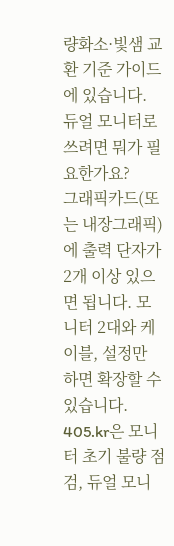량화소·빛샘 교환 기준 가이드에 있습니다.
듀얼 모니터로 쓰려면 뭐가 필요한가요?
그래픽카드(또는 내장그래픽)에 출력 단자가 2개 이상 있으면 됩니다. 모니터 2대와 케이블, 설정만 하면 확장할 수 있습니다.
405.kr은 모니터 초기 불량 점검, 듀얼 모니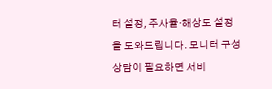터 설정, 주사율·해상도 설정을 도와드립니다. 모니터 구성 상담이 필요하면 서비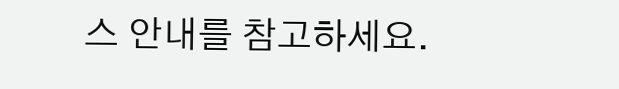스 안내를 참고하세요.